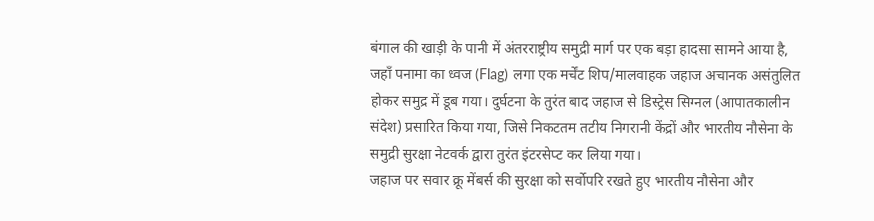बंगाल की खाड़ी के पानी में अंतरराष्ट्रीय समुद्री मार्ग पर एक बड़ा हादसा सामने आया है, जहाँ पनामा का ध्वज (Flag) लगा एक मर्चेंट शिप/मालवाहक जहाज अचानक असंतुलित होकर समुद्र में डूब गया। दुर्घटना के तुरंत बाद जहाज से डिस्ट्रेस सिग्नल (आपातकालीन संदेश) प्रसारित किया गया, जिसे निकटतम तटीय निगरानी केंद्रों और भारतीय नौसेना के समुद्री सुरक्षा नेटवर्क द्वारा तुरंत इंटरसेप्ट कर लिया गया।
जहाज पर सवार क्रू मेंबर्स की सुरक्षा को सर्वोपरि रखते हुए भारतीय नौसेना और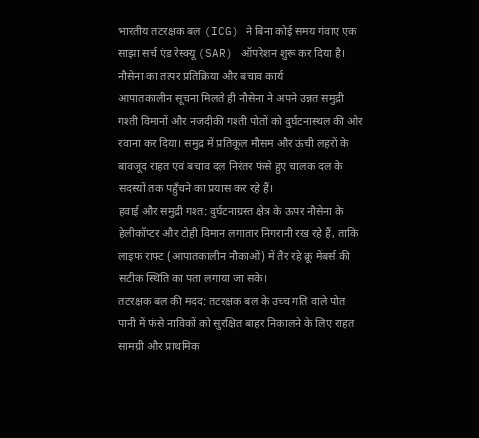भारतीय तटरक्षक बल (ICG) ने बिना कोई समय गंवाए एक साझा सर्च एंड रेस्क्यू (SAR) ऑपरेशन शुरू कर दिया है।
नौसेना का तत्पर प्रतिक्रिया और बचाव कार्य
आपातकालीन सूचना मिलते ही नौसेना ने अपने उन्नत समुद्री गश्ती विमानों और नजदीकी गश्ती पोतों को दुर्घटनास्थल की ओर रवाना कर दिया। समुद्र में प्रतिकूल मौसम और ऊंची लहरों के बावजूद राहत एवं बचाव दल निरंतर फंसे हुए चालक दल के सदस्यों तक पहुँचने का प्रयास कर रहे हैं।
हवाई और समुद्री गश्त: दुर्घटनाग्रस्त क्षेत्र के ऊपर नौसेना के हेलीकॉप्टर और टोही विमान लगातार निगरानी रख रहे हैं, ताकि लाइफ राफ्ट (आपातकालीन नौकाओं) में तैर रहे क्रू मेंबर्स की सटीक स्थिति का पता लगाया जा सके।
तटरक्षक बल की मदद: तटरक्षक बल के उच्च गति वाले पोत पानी में फंसे नाविकों को सुरक्षित बाहर निकालने के लिए राहत सामग्री और प्राथमिक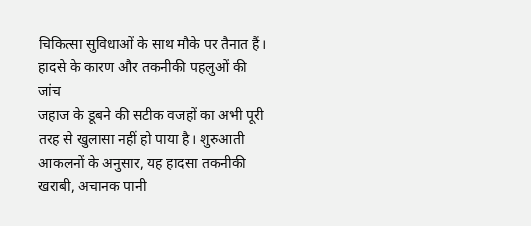चिकित्सा सुविधाओं के साथ मौके पर तैनात हैं।
हादसे के कारण और तकनीकी पहलुओं की जांच
जहाज के डूबने की सटीक वजहों का अभी पूरी तरह से खुलासा नहीं हो पाया है। शुरुआती आकलनों के अनुसार, यह हादसा तकनीकी खराबी, अचानक पानी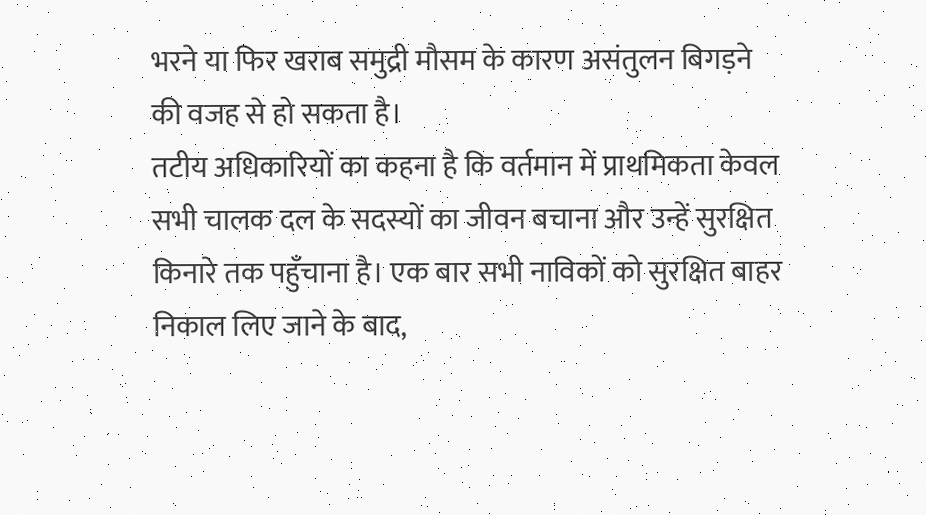भरने या फिर खराब समुद्री मौसम के कारण असंतुलन बिगड़ने की वजह से हो सकता है।
तटीय अधिकारियों का कहना है कि वर्तमान में प्राथमिकता केवल सभी चालक दल के सदस्यों का जीवन बचाना और उन्हें सुरक्षित किनारे तक पहुँचाना है। एक बार सभी नाविकों को सुरक्षित बाहर निकाल लिए जाने के बाद,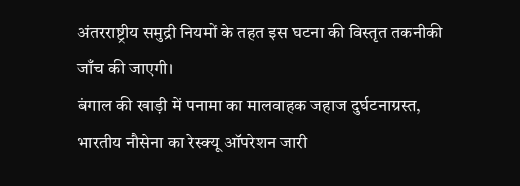अंतरराष्ट्रीय समुद्री नियमों के तहत इस घटना की विस्तृत तकनीकी जाँच की जाएगी।
बंगाल की खाड़ी में पनामा का मालवाहक जहाज दुर्घटनाग्रस्त, भारतीय नौसेना का रेस्क्यू ऑपरेशन जारी